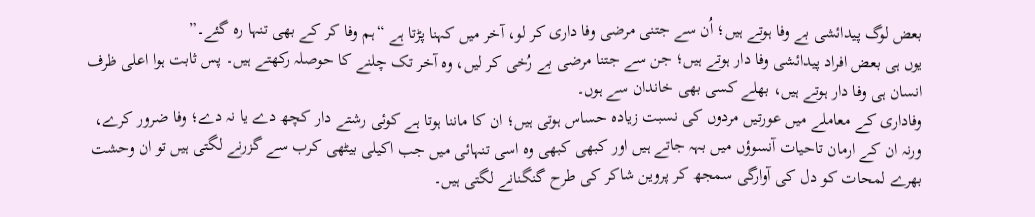بعض لوگ پیدائشی بے وفا ہوتے ہیں؛ اُن سے جتنی مرضی وفا داری کر لو، آخر میں کہنا پڑتا ہے “ہم وفا کر کے بھی تنہا رہ گئے۔”
یوں ہی بعض افراد پیدائشی وفا دار ہوتے ہیں؛ جن سے جتنا مرضی بے رُخی کر لیں، وہ آخر تک چلنے کا حوصلہ رکھتے ہیں۔ پس ثابت ہوا اعلی ظرف انسان ہی وفا دار ہوتے ہیں، بھلے کسی بھی خاندان سے ہوں۔
وفاداری کے معاملے میں عورتیں مردوں کی نسبت زیادہ حساس ہوتی ہیں؛ ان کا ماننا ہوتا ہے کوئی رشتے دار کچھ دے یا نہ دے؛ وفا ضرور کرے، ورنہ ان کے ارمان تاحیات آنسوؤں میں بہہ جاتے ہیں اور کبھی کبھی وہ اسی تنہائی میں جب اکیلی بیٹھی کرب سے گزرنے لگتی ہیں تو ان وحشت بھرے لمحات کو دل کی آوارگی سمجھ کر پروین شاکر کی طرح گنگنانے لگتی ہیں۔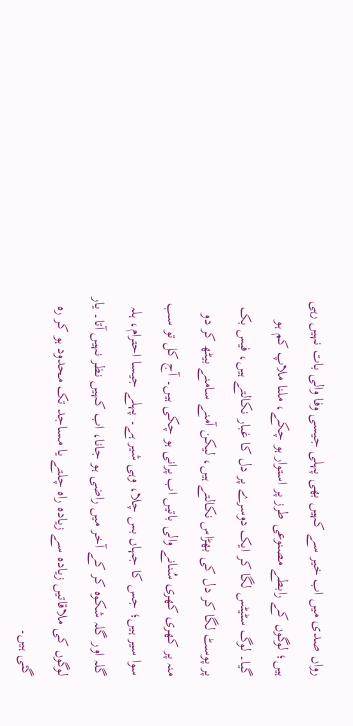رواں صدی میں اب خیر سے کہیں بھی پہلی جیسی وفا والی بات نہیں رہی ہیں؛ لوگوں کے رابطے مصنوعی طرز پر استوار ہو چکے، ملنا ملاپ کم ہو گیا۔ لوگ سٹیٹس لگا کر ایک دوسرے پر دل کا غبار نکالتے ہیں، فیس بک پر پوسٹ لگا کر دل کی بھڑاس نکالتے ہیں، لیکن آمنے سامنے بیٹھ کر دو منہ پر کھری کھری سُنانے والی باتیں اب پرانی ہو چکی ہیں۔ آج کل تو سب سوا سیر ہیں؛ جس کا جہاں بس چلا، وہی شیر ہے۔ پہلے جیسا احترام، ہلہ گلہ اور گلہ شکوہ کر کے آخر میں راضی ہو جانا، اب کہیں نظر نہیں آتا۔ یار لوگوں کی ملاقاتیں زیادہ سے زیادہ راہ چلتے یا مساجد تک محدود ہو کر رہ گئی ہیں۔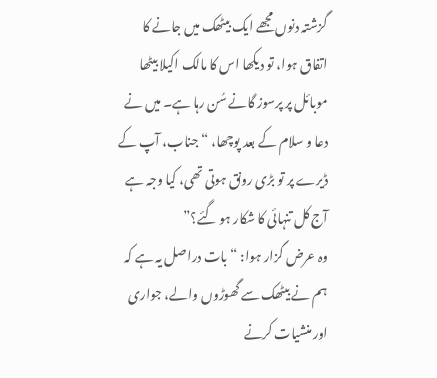گزشتہ دنوں مجھے ایک بیٹھک میں جانے کا اتفاق ہوا، تو دیکھا اس کا مالک اکیلا بیٹھا موبائل پر پرسوز گانے سُن رہا ہے۔ میں نے دعا و سلام کے بعد پوچھا، “جناب، آپ کے ڈیرے پر تو بڑی رونق ہوتی تھی، کیا وجہ ہے آج کل تنہائی کا شکار ہو گئے؟”
وہ عرض گزار ہوا: “بات دراصل یہ ہے کہ ہم نے بیٹھک سے گھوڑوں والے، جواری اور منشیات کرنے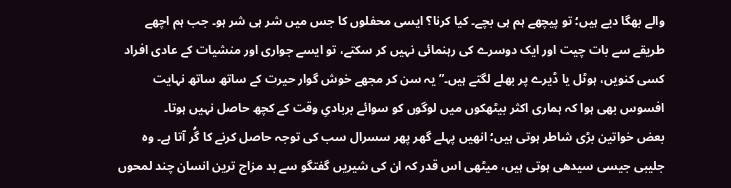والے بھگا دیے ہیں؛ تو پیچھے ہم ہی بچے۔ کیا کرنا؟ ایسی محفلوں کا جس میں شر ہی شر ہو۔ جب ہم اچھے طریقے سے بات چیت اور ایک دوسرے کی رہنمائی نہیں کر سکتے، تو ایسے جواری اور منشیات کے عادی افراد کسی کنویں، ہوٹل یا ڈیرے پر بھلے لگتے ہیں۔” یہ سن کر مجھے خوش گوار حیرت کے ساتھ ساتھ نہایت افسوس بھی ہوا کہ ہماری اکثر بیٹھکوں میں لوگوں کو سوائے بربادیِ وقت کے کچھ حاصل نہیں ہوتا۔
بعض خواتین بڑی شاطر ہوتی ہیں؛ انھیں پہلے گھر پھر سسرال سب کی توجہ حاصل کرنے کا گُر آتا ہے۔ وہ جلیبی جیسی سیدھی ہوتی ہیں، میٹھی اس قدر کہ ان کی شیریں گفتگو سے بد مزاج ترین انسان چند لمحوں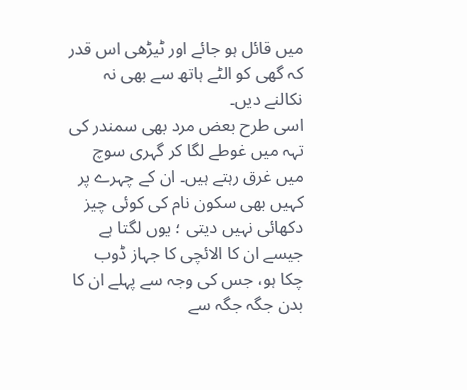میں قائل ہو جائے اور ٹیڑھی اس قدر کہ گھی کو الٹے ہاتھ سے بھی نہ نکالنے دیں۔
اسی طرح بعض مرد بھی سمندر کی تہہ میں غوطے لگا کر گہری سوچ میں غرق رہتے ہیں۔ ان کے چہرے پر کہیں بھی سکون نام کی کوئی چیز دکھائی نہیں دیتی ؛ یوں لگتا ہے جیسے ان کا الائچی کا جہاز ڈوب چکا ہو، جس کی وجہ سے پہلے ان کا بدن جگہ جگہ سے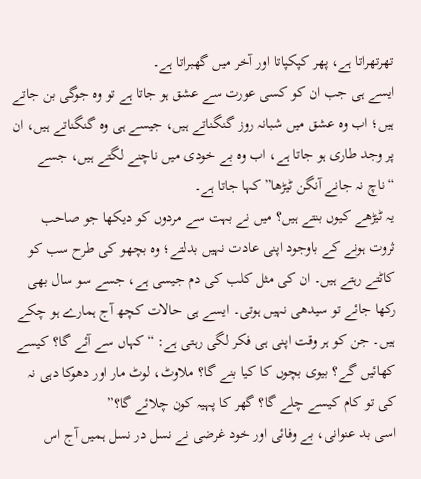تھرتھراتا ہے، پھر کپکپاتا اور آخر میں گھبراتا ہے۔
ایسے ہی جب ان کو کسی عورت سے عشق ہو جاتا ہے تو وہ جوگی بن جاتے ہیں؛ اب وہ عشق میں شبانہ روز گنگناتے ہیں، جیسے ہی وہ گنگناتے ہیں، ان پر وجد طاری ہو جاتا ہے، اب وہ بے خودی میں ناچنے لگتے ہیں، جسے “ناچ نہ جانے آنگن ٹیڑھا” کہا جاتا ہے۔
یہ ٹیڑھے کیوں بنتے ہیں؟ میں نے بہت سے مردوں کو دیکھا جو صاحب ثروت ہونے کے باوجود اپنی عادت نہیں بدلتے؛ وہ بچھو کی طرح سب کو کاٹتے رہتے ہیں۔ ان کی مثل کلب کی دم جیسی ہے، جسے سو سال بھی رکھا جائے تو سیدھی نہیں ہوتی۔ ایسے ہی حالات کچھ آج ہمارے ہو چکے ہیں۔ جن کو ہر وقت اپنی ہی فکر لگی رہتی ہے: “کہاں سے آئے گا؟ کیسے کھائیں گے؟ بیوی بچوں کا کیا بنے گا؟ ملاوٹ، لوٹ مار اور دھوکا دہی نہ کی تو کام کیسے چلے گا؟ گھر کا پہیہ کون چلائے گا؟”
اسی بد عنوانی، بے وفائی اور خود غرضی نے نسل در نسل ہمیں آج اس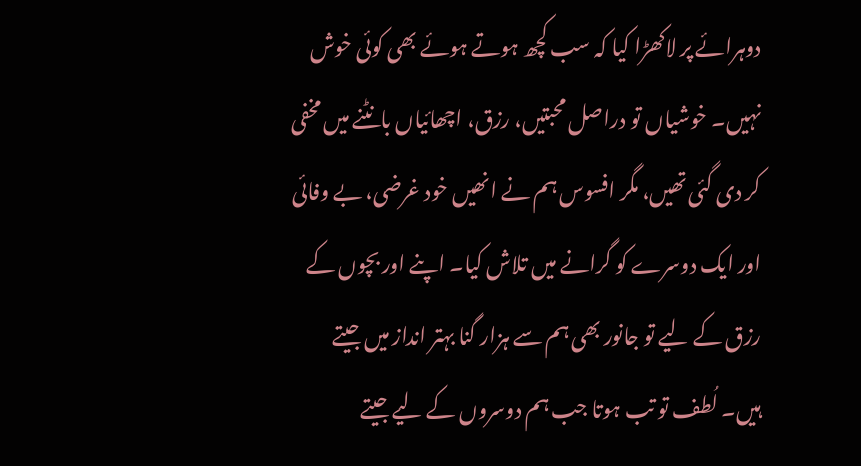دوہرائے پر لاکھڑا کیا کہ سب کچھ ہوتے ہوئے بھی کوئی خوش نہیں۔ خوشیاں تو دراصل محبتیں، رزق، اچھائیاں بانٹنے میں مخفی کر دی گئی تھیں، مگر افسوس ہم نے انھیں خود غرضی، بے وفائی اور ایک دوسرے کو گرانے میں تلاش کیا۔ اپنے اور بچوں کے رزق کے لیے تو جانور بھی ہم سے ہزار گنا بہتر انداز میں جیتے ہیں۔ لُطف تو تب ہوتا جب ہم دوسروں کے لیے جیتے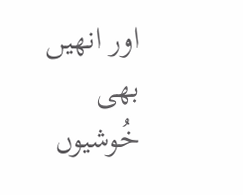اور انھیں بھی خُوشیوں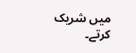میں شریک کرتے۔